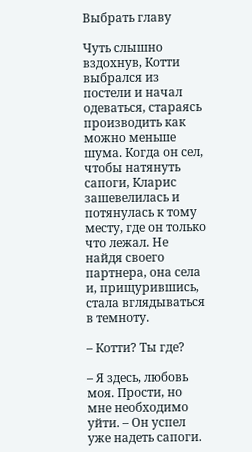Выбрать главу

Чуть слышно вздохнув, Котти выбрался из постели и начал одеваться, стараясь производить как можно меньше шума. Когда он сел, чтобы натянуть сапоги, Кларис зашевелилась и потянулась к тому месту, где он только что лежал. Не найдя своего партнера, она села и, прищурившись, стала вглядываться в темноту.

– Котти? Ты где?

– Я здесь, любовь моя. Прости, но мне необходимо уйти. – Он успел уже надеть сапоги.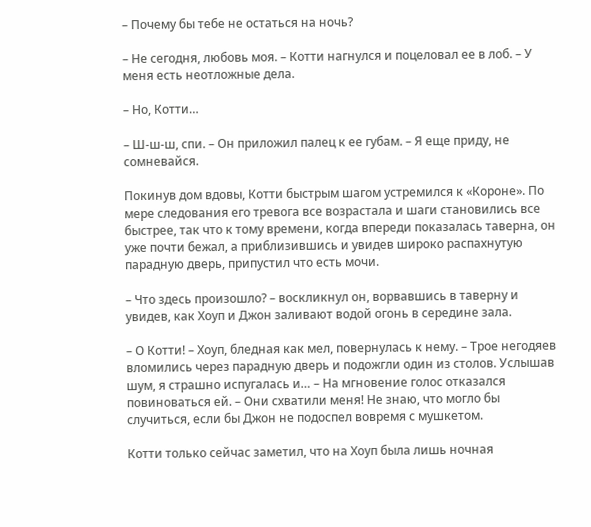– Почему бы тебе не остаться на ночь?

– Не сегодня, любовь моя. – Котти нагнулся и поцеловал ее в лоб. – У меня есть неотложные дела.

– Но, Котти…

– Ш-ш-ш, спи. – Он приложил палец к ее губам. – Я еще приду, не сомневайся.

Покинув дом вдовы, Котти быстрым шагом устремился к «Короне». По мере следования его тревога все возрастала и шаги становились все быстрее, так что к тому времени, когда впереди показалась таверна, он уже почти бежал, а приблизившись и увидев широко распахнутую парадную дверь, припустил что есть мочи.

– Что здесь произошло? – воскликнул он, ворвавшись в таверну и увидев, как Хоуп и Джон заливают водой огонь в середине зала.

– О Котти! – Хоуп, бледная как мел, повернулась к нему. – Трое негодяев вломились через парадную дверь и подожгли один из столов. Услышав шум, я страшно испугалась и… – На мгновение голос отказался повиноваться ей. – Они схватили меня! Не знаю, что могло бы случиться, если бы Джон не подоспел вовремя с мушкетом.

Котти только сейчас заметил, что на Хоуп была лишь ночная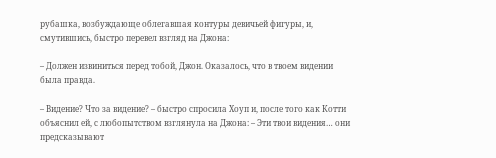рубашка, возбуждающе облегавшая контуры девичьей фигуры, и, смутившись, быстро перевел взгляд на Джона:

– Должен извиниться перед тобой, Джон. Оказалось, что в твоем видении была правда.

– Видение? Что за видение? – быстро спросила Хоуп и, после того как Котти объяснил ей, с любопытством взглянула на Джона: – Эти твои видения… они предсказывают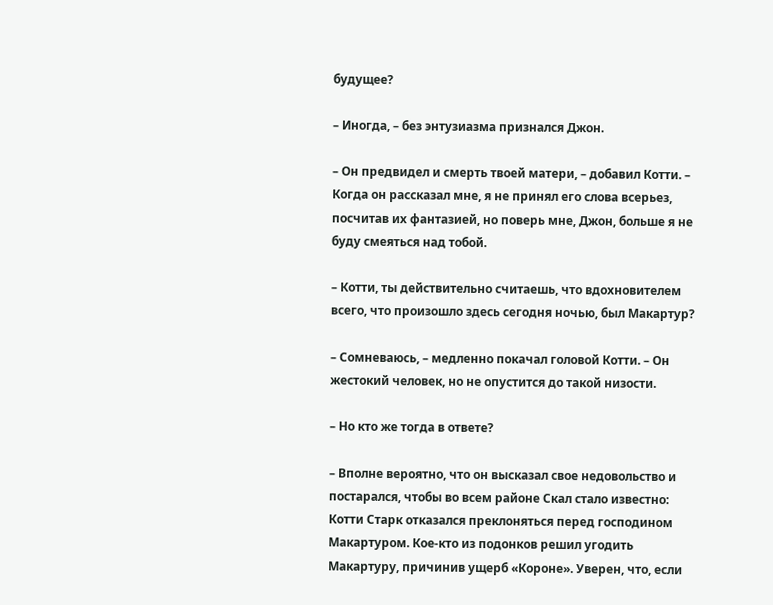будущее?

– Иногда, – без энтузиазма признался Джон.

– Он предвидел и смерть твоей матери, – добавил Котти. – Когда он рассказал мне, я не принял его слова всерьез, посчитав их фантазией, но поверь мне, Джон, больше я не буду смеяться над тобой.

– Котти, ты действительно считаешь, что вдохновителем всего, что произошло здесь сегодня ночью, был Макартур?

– Сомневаюсь, – медленно покачал головой Котти. – Он жестокий человек, но не опустится до такой низости.

– Но кто же тогда в ответе?

– Вполне вероятно, что он высказал свое недовольство и постарался, чтобы во всем районе Скал стало известно: Котти Старк отказался преклоняться перед господином Макартуром. Кое-кто из подонков решил угодить Макартуру, причинив ущерб «Короне». Уверен, что, если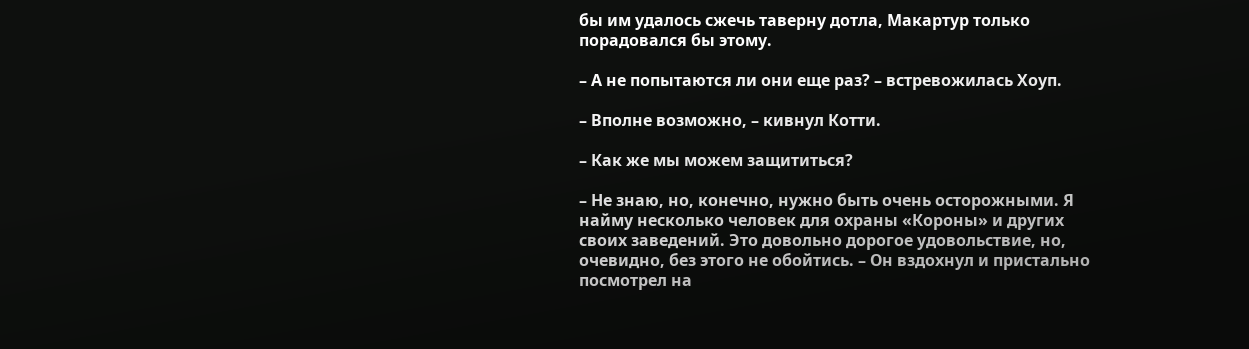бы им удалось сжечь таверну дотла, Макартур только порадовался бы этому.

– А не попытаются ли они еще раз? – встревожилась Хоуп.

– Вполне возможно, – кивнул Котти.

– Как же мы можем защититься?

– Не знаю, но, конечно, нужно быть очень осторожными. Я найму несколько человек для охраны «Короны» и других своих заведений. Это довольно дорогое удовольствие, но, очевидно, без этого не обойтись. – Он вздохнул и пристально посмотрел на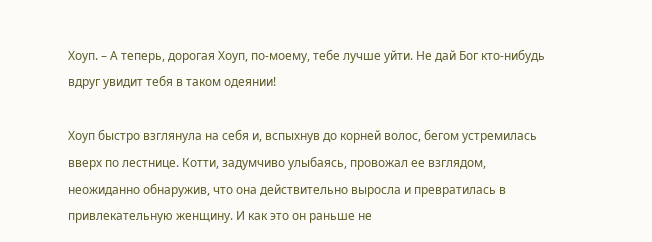Хоуп. – А теперь, дорогая Хоуп, по-моему, тебе лучше уйти. Не дай Бог кто-нибудь вдруг увидит тебя в таком одеянии!

Хоуп быстро взглянула на себя и, вспыхнув до корней волос, бегом устремилась вверх по лестнице. Котти, задумчиво улыбаясь, провожал ее взглядом, неожиданно обнаружив, что она действительно выросла и превратилась в привлекательную женщину. И как это он раньше не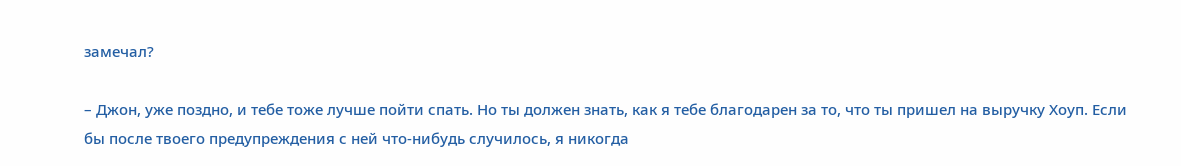замечал?

– Джон, уже поздно, и тебе тоже лучше пойти спать. Но ты должен знать, как я тебе благодарен за то, что ты пришел на выручку Хоуп. Если бы после твоего предупреждения с ней что-нибудь случилось, я никогда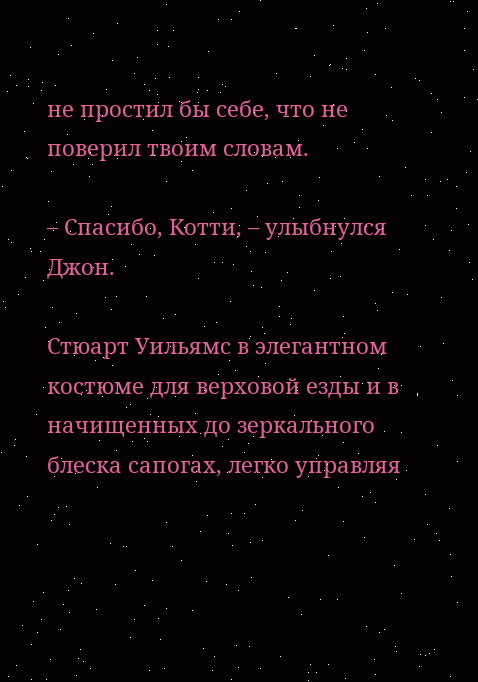не простил бы себе, что не поверил твоим словам.

– Спасибо, Котти, – улыбнулся Джон.

Стюарт Уильямс в элегантном костюме для верховой езды и в начищенных до зеркального блеска сапогах, легко управляя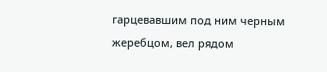гарцевавшим под ним черным жеребцом, вел рядом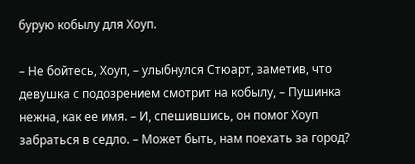бурую кобылу для Хоуп.

– Не бойтесь, Хоуп, – улыбнулся Стюарт, заметив, что девушка с подозрением смотрит на кобылу, – Пушинка нежна, как ее имя. – И, спешившись, он помог Хоуп забраться в седло. – Может быть, нам поехать за город?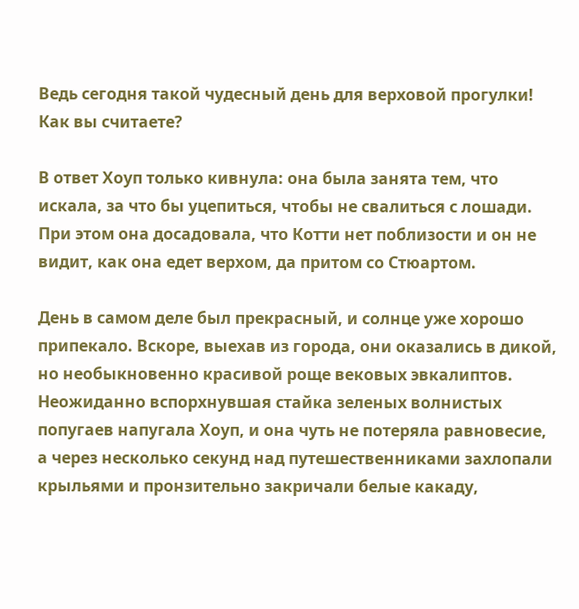Ведь сегодня такой чудесный день для верховой прогулки! Как вы считаете?

В ответ Хоуп только кивнула: она была занята тем, что искала, за что бы уцепиться, чтобы не свалиться с лошади. При этом она досадовала, что Котти нет поблизости и он не видит, как она едет верхом, да притом со Стюартом.

День в самом деле был прекрасный, и солнце уже хорошо припекало. Вскоре, выехав из города, они оказались в дикой, но необыкновенно красивой роще вековых эвкалиптов. Неожиданно вспорхнувшая стайка зеленых волнистых попугаев напугала Хоуп, и она чуть не потеряла равновесие, а через несколько секунд над путешественниками захлопали крыльями и пронзительно закричали белые какаду,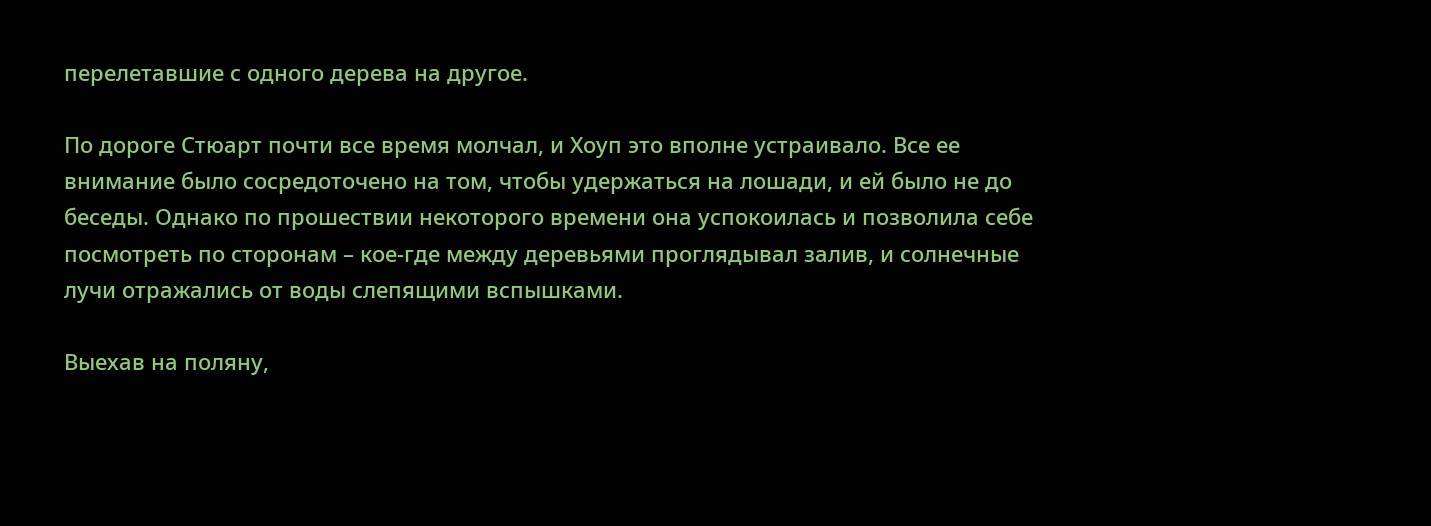перелетавшие с одного дерева на другое.

По дороге Стюарт почти все время молчал, и Хоуп это вполне устраивало. Все ее внимание было сосредоточено на том, чтобы удержаться на лошади, и ей было не до беседы. Однако по прошествии некоторого времени она успокоилась и позволила себе посмотреть по сторонам – кое-где между деревьями проглядывал залив, и солнечные лучи отражались от воды слепящими вспышками.

Выехав на поляну,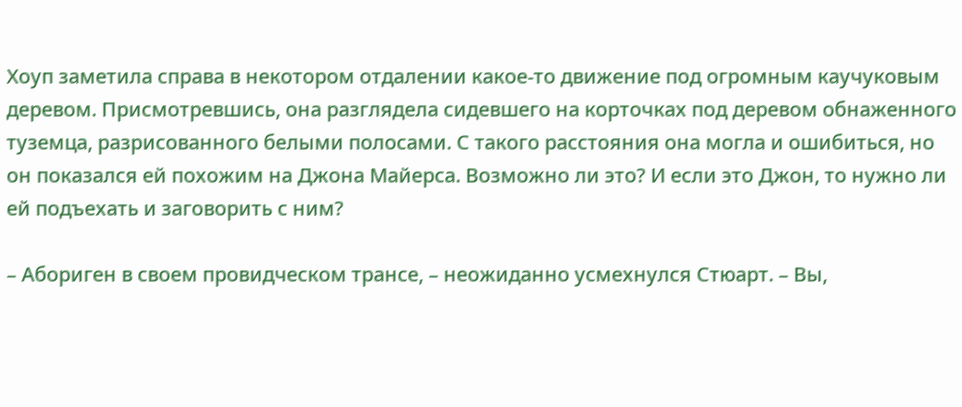Хоуп заметила справа в некотором отдалении какое-то движение под огромным каучуковым деревом. Присмотревшись, она разглядела сидевшего на корточках под деревом обнаженного туземца, разрисованного белыми полосами. С такого расстояния она могла и ошибиться, но он показался ей похожим на Джона Майерса. Возможно ли это? И если это Джон, то нужно ли ей подъехать и заговорить с ним?

– Абориген в своем провидческом трансе, – неожиданно усмехнулся Стюарт. – Вы,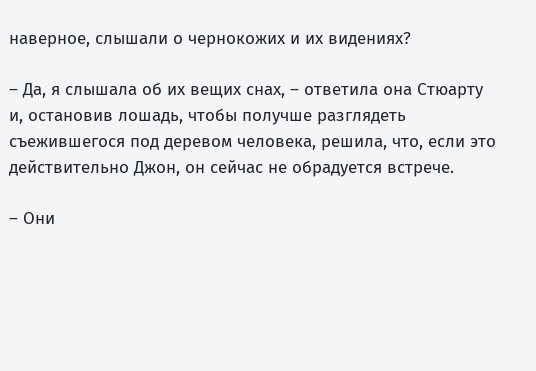наверное, слышали о чернокожих и их видениях?

– Да, я слышала об их вещих снах, – ответила она Стюарту и, остановив лошадь, чтобы получше разглядеть съежившегося под деревом человека, решила, что, если это действительно Джон, он сейчас не обрадуется встрече.

– Они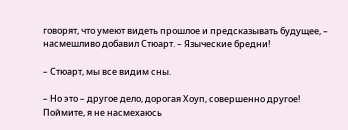говорят, что умеют видеть прошлое и предсказывать будущее, – насмешливо добавил Стюарт. – Языческие бредни!

– Стюарт, мы все видим сны.

– Но это – другое дело, дорогая Хоуп, совершенно другое! Поймите, я не насмехаюсь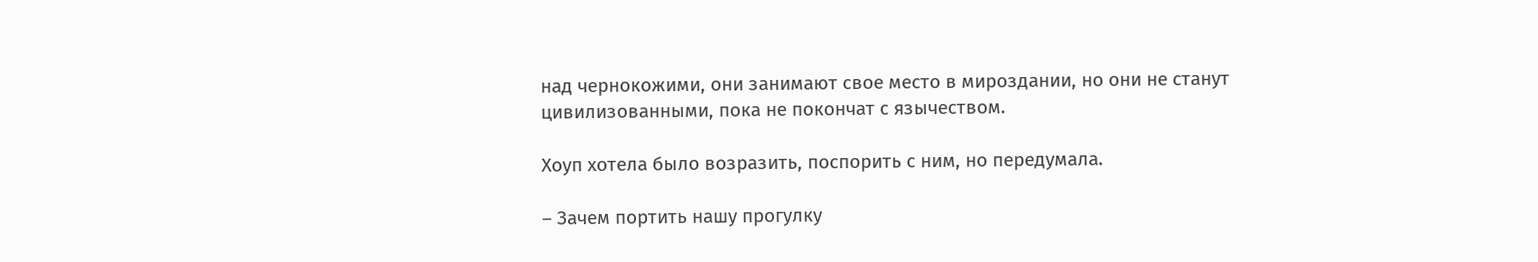над чернокожими, они занимают свое место в мироздании, но они не станут цивилизованными, пока не покончат с язычеством.

Хоуп хотела было возразить, поспорить с ним, но передумала.

– Зачем портить нашу прогулку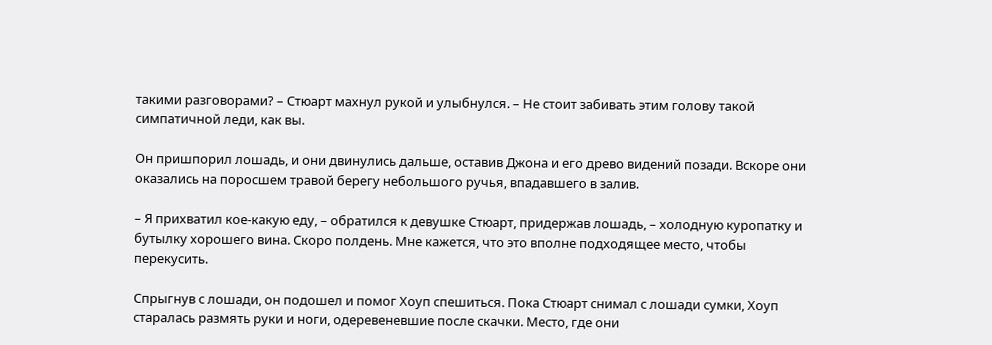такими разговорами? – Стюарт махнул рукой и улыбнулся. – Не стоит забивать этим голову такой симпатичной леди, как вы.

Он пришпорил лошадь, и они двинулись дальше, оставив Джона и его древо видений позади. Вскоре они оказались на поросшем травой берегу небольшого ручья, впадавшего в залив.

– Я прихватил кое-какую еду, – обратился к девушке Стюарт, придержав лошадь, – холодную куропатку и бутылку хорошего вина. Скоро полдень. Мне кажется, что это вполне подходящее место, чтобы перекусить.

Спрыгнув с лошади, он подошел и помог Хоуп спешиться. Пока Стюарт снимал с лошади сумки, Хоуп старалась размять руки и ноги, одеревеневшие после скачки. Место, где они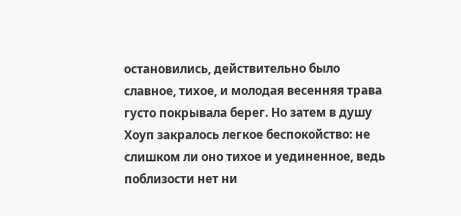остановились, действительно было славное, тихое, и молодая весенняя трава густо покрывала берег. Но затем в душу Хоуп закралось легкое беспокойство: не слишком ли оно тихое и уединенное, ведь поблизости нет ни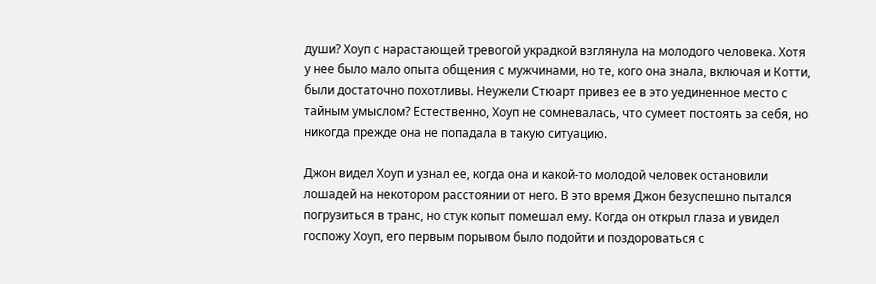души? Хоуп с нарастающей тревогой украдкой взглянула на молодого человека. Хотя у нее было мало опыта общения с мужчинами, но те, кого она знала, включая и Котти, были достаточно похотливы. Неужели Стюарт привез ее в это уединенное место с тайным умыслом? Естественно, Хоуп не сомневалась, что сумеет постоять за себя, но никогда прежде она не попадала в такую ситуацию.

Джон видел Хоуп и узнал ее, когда она и какой-то молодой человек остановили лошадей на некотором расстоянии от него. В это время Джон безуспешно пытался погрузиться в транс, но стук копыт помешал ему. Когда он открыл глаза и увидел госпожу Хоуп, его первым порывом было подойти и поздороваться с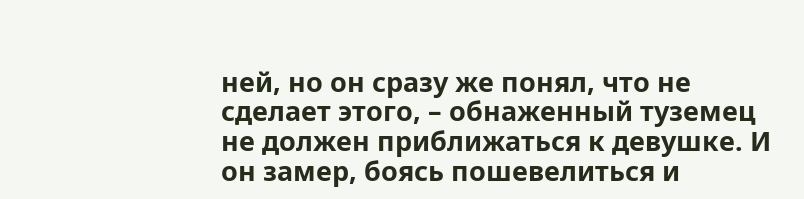ней, но он сразу же понял, что не сделает этого, – обнаженный туземец не должен приближаться к девушке. И он замер, боясь пошевелиться и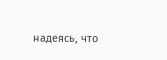надеясь, что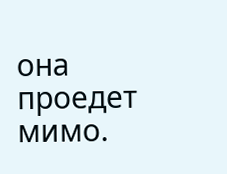она проедет мимо.